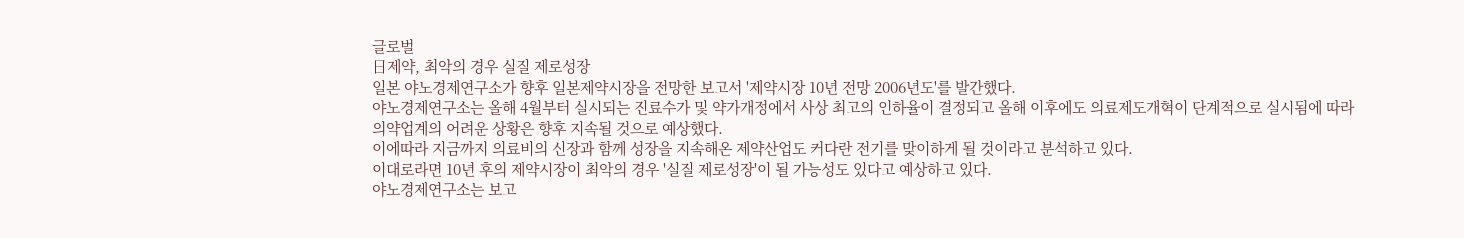글로벌
日제약, 최악의 경우 실질 제로성장
일본 야노경제연구소가 향후 일본제약시장을 전망한 보고서 '제약시장 10년 전망 2006년도'를 발간했다.
야노경제연구소는 올해 4월부터 실시되는 진료수가 및 약가개정에서 사상 최고의 인하율이 결정되고 올해 이후에도 의료제도개혁이 단계적으로 실시됨에 따라 의약업계의 어려운 상황은 향후 지속될 것으로 예상했다.
이에따라 지금까지 의료비의 신장과 함께 성장을 지속해온 제약산업도 커다란 전기를 맞이하게 될 것이라고 분석하고 있다.
이대로라면 10년 후의 제약시장이 최악의 경우 '실질 제로성장'이 될 가능성도 있다고 예상하고 있다.
야노경제연구소는 보고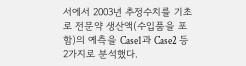서에서 2003년 추정수치를 기초로 전문약 생산액(수입품을 포함)의 예측을 Case1과 Case2 등 2가지로 분석했다.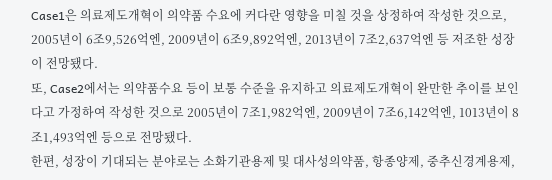Case1은 의료제도개혁이 의약품 수요에 커다란 영향을 미칠 것을 상정하여 작성한 것으로, 2005년이 6조9,526억엔, 2009년이 6조9,892억엔, 2013년이 7조2,637억엔 등 저조한 성장이 전망됐다.
또, Case2에서는 의약품수요 등이 보통 수준을 유지하고 의료제도개혁이 완만한 추이를 보인다고 가정하여 작성한 것으로 2005년이 7조1,982억엔, 2009년이 7조6,142억엔, 1013년이 8조1,493억엔 등으로 전망됐다.
한편, 성장이 기대되는 분야로는 소화기관용제 및 대사성의약품, 항종양제, 중추신경계용제,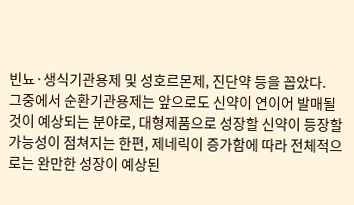빈뇨·생식기관용제 및 성호르몬제, 진단약 등을 꼽았다.
그중에서 순환기관용제는 앞으로도 신약이 연이어 발매될 것이 예상되는 분야로, 대형제품으로 성장할 신약이 등장할 가능성이 점쳐지는 한편, 제네릭이 증가함에 따라 전체적으로는 완만한 성장이 예상된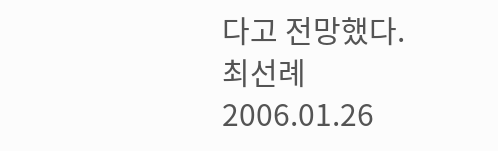다고 전망했다.
최선례
2006.01.26